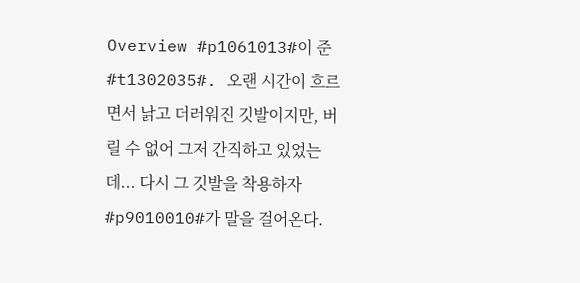Overview #p1061013#이 준 #t1302035#. 오랜 시간이 흐르면서 낡고 더러워진 깃발이지만, 버릴 수 없어 그저 간직하고 있었는데... 다시 그 깃발을 착용하자 #p9010010#가 말을 걸어온다.